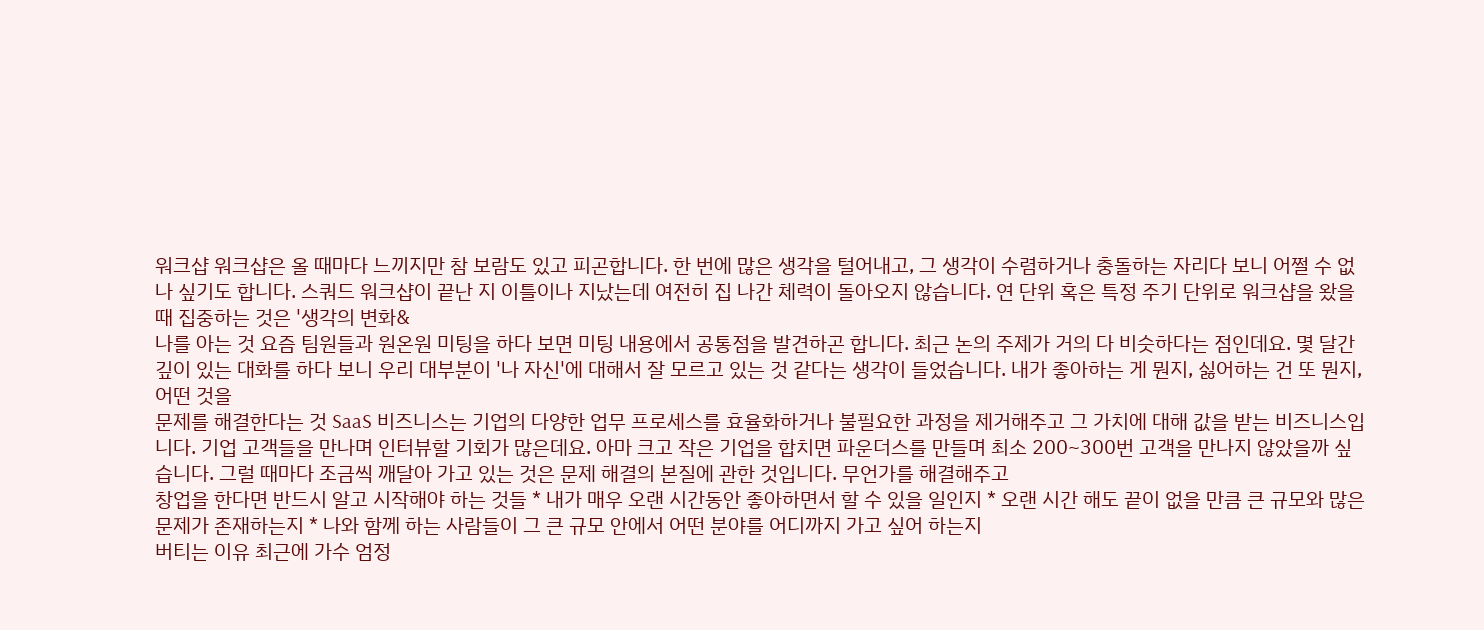워크샵 워크샵은 올 때마다 느끼지만 참 보람도 있고 피곤합니다. 한 번에 많은 생각을 털어내고, 그 생각이 수렴하거나 충돌하는 자리다 보니 어쩔 수 없나 싶기도 합니다. 스쿼드 워크샵이 끝난 지 이틀이나 지났는데 여전히 집 나간 체력이 돌아오지 않습니다. 연 단위 혹은 특정 주기 단위로 워크샵을 왔을 때 집중하는 것은 '생각의 변화&
나를 아는 것 요즘 팀원들과 원온원 미팅을 하다 보면 미팅 내용에서 공통점을 발견하곤 합니다. 최근 논의 주제가 거의 다 비슷하다는 점인데요. 몇 달간 깊이 있는 대화를 하다 보니 우리 대부분이 '나 자신'에 대해서 잘 모르고 있는 것 같다는 생각이 들었습니다. 내가 좋아하는 게 뭔지, 싫어하는 건 또 뭔지, 어떤 것을
문제를 해결한다는 것 SaaS 비즈니스는 기업의 다양한 업무 프로세스를 효율화하거나 불필요한 과정을 제거해주고 그 가치에 대해 값을 받는 비즈니스입니다. 기업 고객들을 만나며 인터뷰할 기회가 많은데요. 아마 크고 작은 기업을 합치면 파운더스를 만들며 최소 200~300번 고객을 만나지 않았을까 싶습니다. 그럴 때마다 조금씩 깨달아 가고 있는 것은 문제 해결의 본질에 관한 것입니다. 무언가를 해결해주고
창업을 한다면 반드시 알고 시작해야 하는 것들 * 내가 매우 오랜 시간동안 좋아하면서 할 수 있을 일인지 * 오랜 시간 해도 끝이 없을 만큼 큰 규모와 많은 문제가 존재하는지 * 나와 함께 하는 사람들이 그 큰 규모 안에서 어떤 분야를 어디까지 가고 싶어 하는지
버티는 이유 최근에 가수 엄정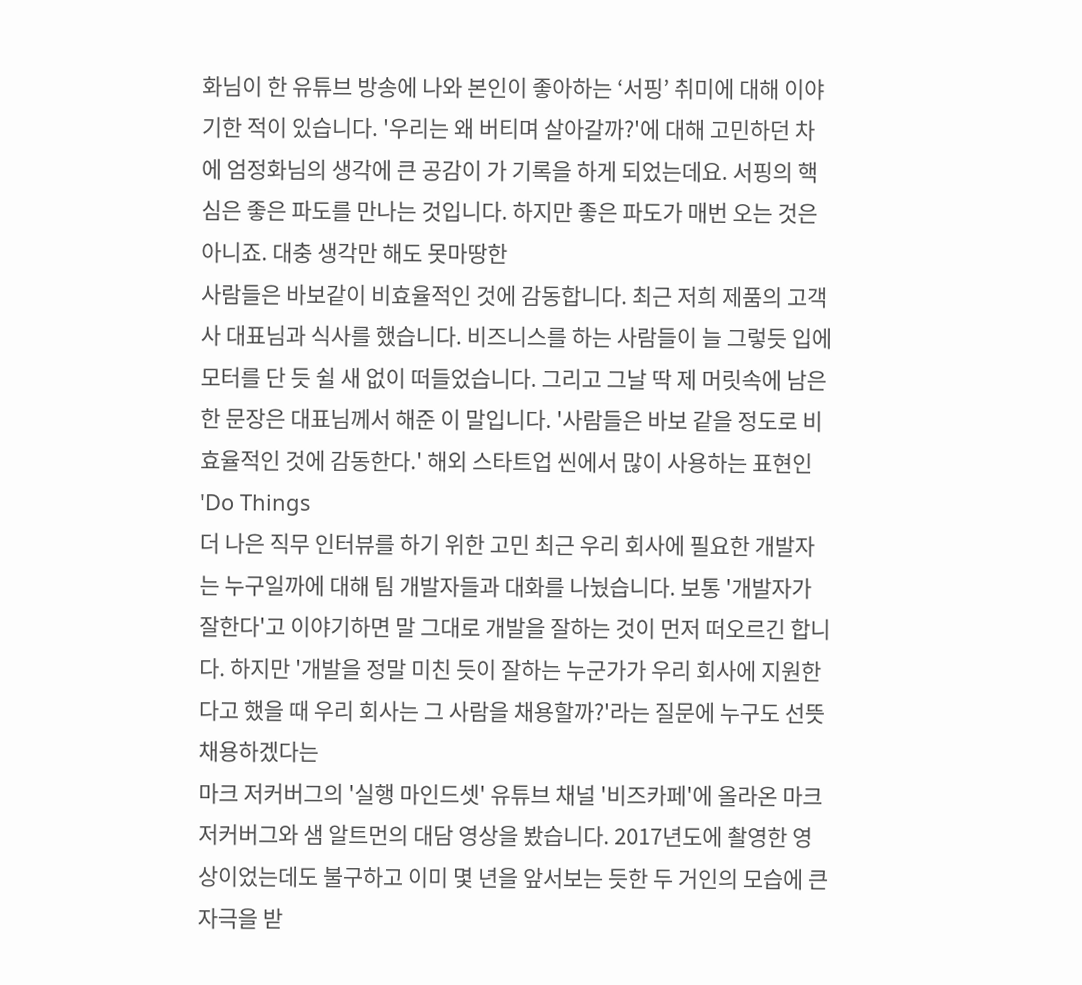화님이 한 유튜브 방송에 나와 본인이 좋아하는 ‘서핑’ 취미에 대해 이야기한 적이 있습니다. '우리는 왜 버티며 살아갈까?'에 대해 고민하던 차에 엄정화님의 생각에 큰 공감이 가 기록을 하게 되었는데요. 서핑의 핵심은 좋은 파도를 만나는 것입니다. 하지만 좋은 파도가 매번 오는 것은 아니죠. 대충 생각만 해도 못마땅한
사람들은 바보같이 비효율적인 것에 감동합니다. 최근 저희 제품의 고객사 대표님과 식사를 했습니다. 비즈니스를 하는 사람들이 늘 그렇듯 입에 모터를 단 듯 쉴 새 없이 떠들었습니다. 그리고 그날 딱 제 머릿속에 남은 한 문장은 대표님께서 해준 이 말입니다. '사람들은 바보 같을 정도로 비효율적인 것에 감동한다.' 해외 스타트업 씬에서 많이 사용하는 표현인 'Do Things
더 나은 직무 인터뷰를 하기 위한 고민 최근 우리 회사에 필요한 개발자는 누구일까에 대해 팀 개발자들과 대화를 나눴습니다. 보통 '개발자가 잘한다'고 이야기하면 말 그대로 개발을 잘하는 것이 먼저 떠오르긴 합니다. 하지만 '개발을 정말 미친 듯이 잘하는 누군가가 우리 회사에 지원한다고 했을 때 우리 회사는 그 사람을 채용할까?'라는 질문에 누구도 선뜻 채용하겠다는
마크 저커버그의 '실행 마인드셋' 유튜브 채널 '비즈카페'에 올라온 마크 저커버그와 샘 알트먼의 대담 영상을 봤습니다. 2017년도에 촬영한 영상이었는데도 불구하고 이미 몇 년을 앞서보는 듯한 두 거인의 모습에 큰 자극을 받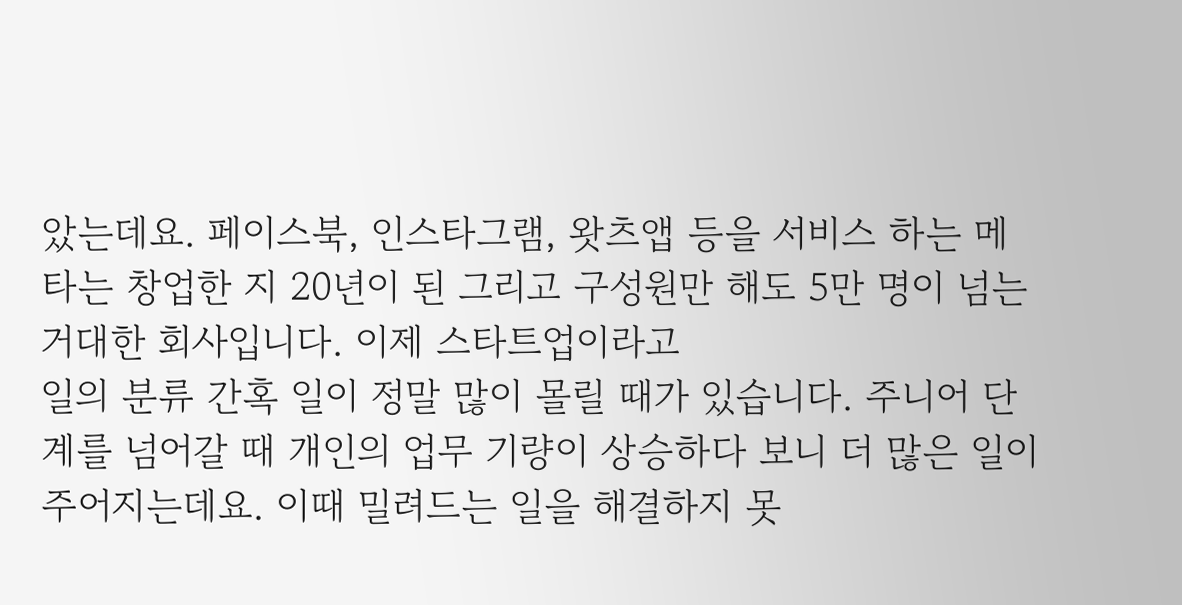았는데요. 페이스북, 인스타그램, 왓츠앱 등을 서비스 하는 메타는 창업한 지 20년이 된 그리고 구성원만 해도 5만 명이 넘는 거대한 회사입니다. 이제 스타트업이라고
일의 분류 간혹 일이 정말 많이 몰릴 때가 있습니다. 주니어 단계를 넘어갈 때 개인의 업무 기량이 상승하다 보니 더 많은 일이 주어지는데요. 이때 밀려드는 일을 해결하지 못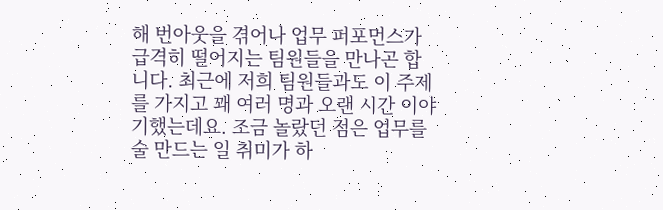해 번아웃을 겪어나 업무 퍼포먼스가 급격히 떨어지는 팀원들을 만나곤 합니다. 최근에 저희 팀원들과도 이 주제를 가지고 꽤 여러 명과 오랜 시간 이야기했는데요. 조금 놀랐던 점은 업무를
술 만드는 일 취미가 하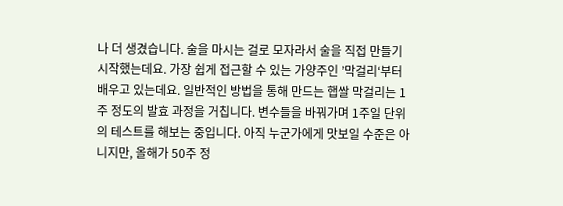나 더 생겼습니다. 술을 마시는 걸로 모자라서 술을 직접 만들기 시작했는데요. 가장 쉽게 접근할 수 있는 가양주인 ’막걸리‘부터 배우고 있는데요. 일반적인 방법을 통해 만드는 햅쌀 막걸리는 1주 정도의 발효 과정을 거칩니다. 변수들을 바꿔가며 1주일 단위의 테스트를 해보는 중입니다. 아직 누군가에게 맛보일 수준은 아니지만, 올해가 50주 정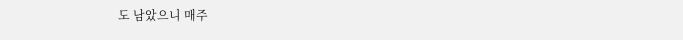도 남았으니 매주